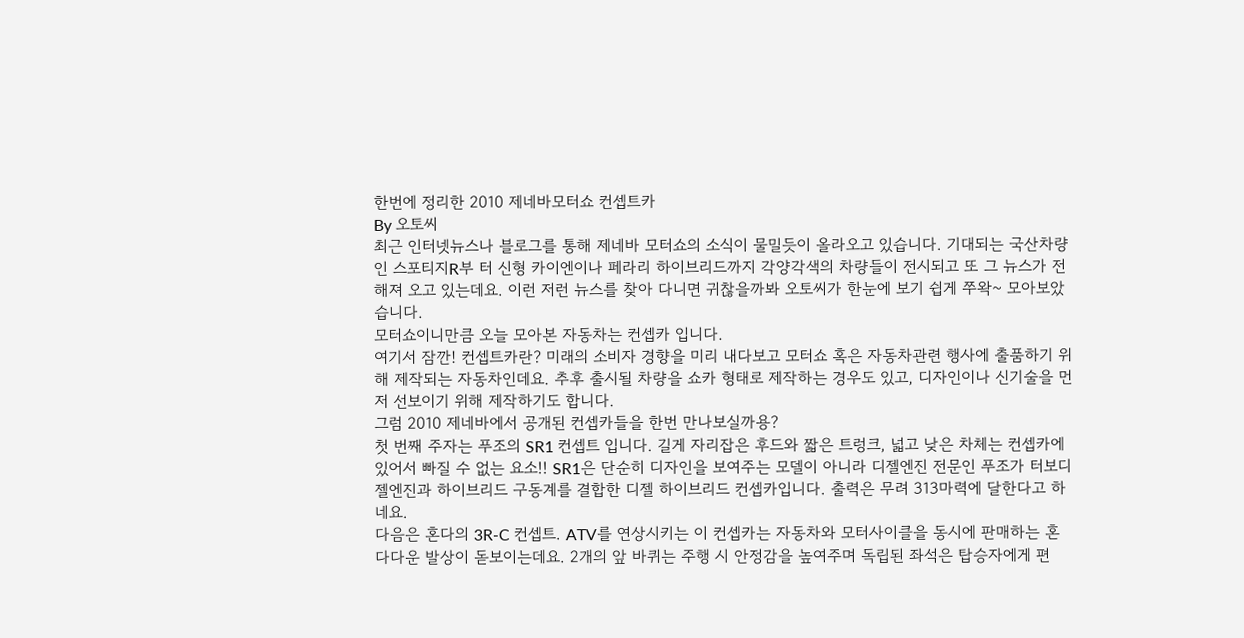한번에 정리한 2010 제네바모터쇼 컨셉트카
By 오토씨
최근 인터넷뉴스나 블로그를 통해 제네바 모터쇼의 소식이 물밀듯이 올라오고 있습니다. 기대되는 국산차량인 스포티지R부 터 신형 카이엔이나 페라리 하이브리드까지 각양각색의 차량들이 전시되고 또 그 뉴스가 전해져 오고 있는데요. 이런 저런 뉴스를 찾아 다니면 귀찮을까봐 오토씨가 한눈에 보기 쉽게 쭈왁~ 모아보았습니다.
모터쇼이니만큼 오늘 모아본 자동차는 컨셉카 입니다.
여기서 잠깐! 컨셉트카란? 미래의 소비자 경향을 미리 내다보고 모터쇼 혹은 자동차관련 행사에 출품하기 위해 제작되는 자동차인데요. 추후 출시될 차량을 쇼카 형태로 제작하는 경우도 있고, 디자인이나 신기술을 먼저 선보이기 위해 제작하기도 합니다.
그럼 2010 제네바에서 공개된 컨셉카들을 한번 만나보실까용?
첫 번째 주자는 푸조의 SR1 컨셉트 입니다. 길게 자리잡은 후드와 짧은 트렁크, 넓고 낮은 차체는 컨셉카에 있어서 빠질 수 없는 요소!! SR1은 단순히 디자인을 보여주는 모델이 아니라 디젤엔진 전문인 푸조가 터보디젤엔진과 하이브리드 구동계를 결합한 디젤 하이브리드 컨셉카입니다. 출력은 무려 313마력에 달한다고 하네요.
다음은 혼다의 3R-C 컨셉트. ATV를 연상시키는 이 컨셉카는 자동차와 모터사이클을 동시에 판매하는 혼다다운 발상이 돋보이는데요. 2개의 앞 바퀴는 주행 시 안정감을 높여주며 독립된 좌석은 탑승자에게 편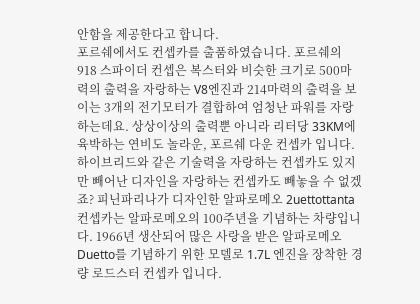안함을 제공한다고 합니다.
포르쉐에서도 컨셉카를 출품하였습니다. 포르쉐의 918 스파이더 컨셉은 복스터와 비슷한 크기로 500마력의 출력을 자랑하는 V8엔진과 214마력의 출력을 보이는 3개의 전기모터가 결합하여 엄청난 파워를 자랑하는데요. 상상이상의 출력뿐 아니라 리터당 33KM에 육박하는 연비도 놀라운, 포르쉐 다운 컨셉카 입니다.
하이브리드와 같은 기술력을 자랑하는 컨셉카도 있지만 빼어난 디자인을 자랑하는 컨셉카도 빼놓을 수 없겠죠? 피닌파리나가 디자인한 알파로메오 2uettottanta 컨셉카는 알파로메오의 100주년을 기념하는 차량입니다. 1966년 생산되어 많은 사랑을 받은 알파로메오 Duetto를 기념하기 위한 모델로 1.7L 엔진을 장착한 경량 로드스터 컨셉카 입니다.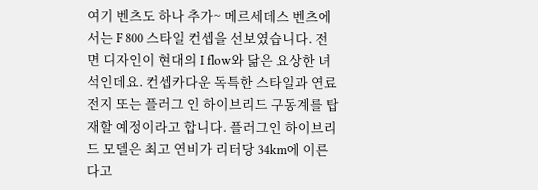여기 벤츠도 하나 추가~ 메르세데스 벤츠에서는 F 800 스타일 컨셉을 선보였습니다. 전면 디자인이 현대의 I flow와 닮은 요상한 녀석인데요. 컨셉카다운 독특한 스타일과 연료전지 또는 플러그 인 하이브리드 구동계를 탑재할 예정이라고 합니다. 플러그인 하이브리드 모델은 최고 연비가 리터당 34km에 이른다고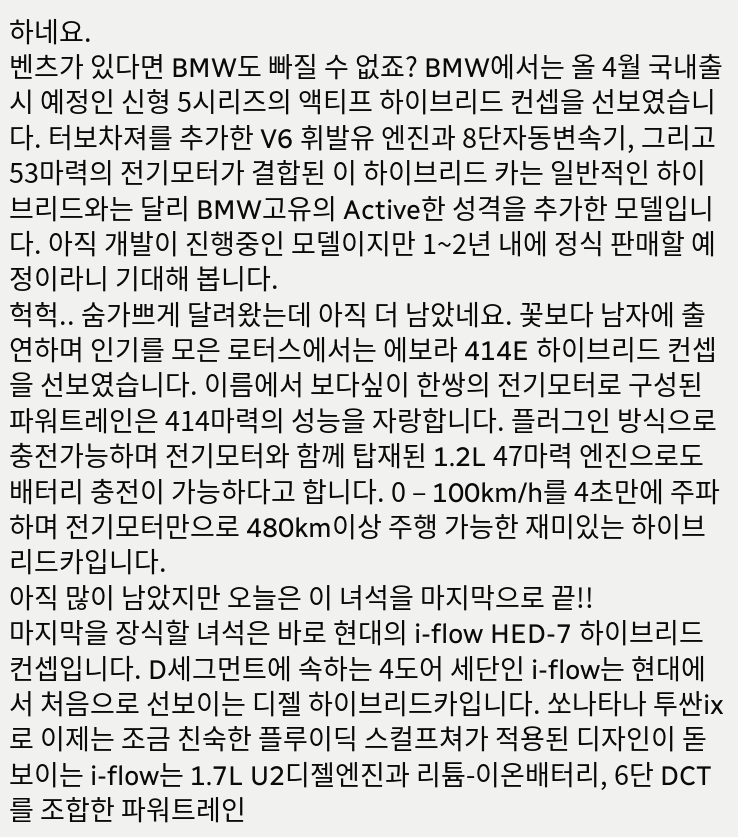하네요.
벤츠가 있다면 BMW도 빠질 수 없죠? BMW에서는 올 4월 국내출시 예정인 신형 5시리즈의 액티프 하이브리드 컨셉을 선보였습니다. 터보차져를 추가한 V6 휘발유 엔진과 8단자동변속기, 그리고 53마력의 전기모터가 결합된 이 하이브리드 카는 일반적인 하이브리드와는 달리 BMW고유의 Active한 성격을 추가한 모델입니다. 아직 개발이 진행중인 모델이지만 1~2년 내에 정식 판매할 예정이라니 기대해 봅니다.
헉헉.. 숨가쁘게 달려왔는데 아직 더 남았네요. 꽃보다 남자에 출연하며 인기를 모은 로터스에서는 에보라 414E 하이브리드 컨셉을 선보였습니다. 이름에서 보다싶이 한쌍의 전기모터로 구성된 파워트레인은 414마력의 성능을 자랑합니다. 플러그인 방식으로 충전가능하며 전기모터와 함께 탑재된 1.2L 47마력 엔진으로도 배터리 충전이 가능하다고 합니다. 0 – 100km/h를 4초만에 주파하며 전기모터만으로 480km이상 주행 가능한 재미있는 하이브리드카입니다.
아직 많이 남았지만 오늘은 이 녀석을 마지막으로 끝!!
마지막을 장식할 녀석은 바로 현대의 i-flow HED-7 하이브리드 컨셉입니다. D세그먼트에 속하는 4도어 세단인 i-flow는 현대에서 처음으로 선보이는 디젤 하이브리드카입니다. 쏘나타나 투싼ix로 이제는 조금 친숙한 플루이딕 스컬프쳐가 적용된 디자인이 돋보이는 i-flow는 1.7L U2디젤엔진과 리튬-이온배터리, 6단 DCT를 조합한 파워트레인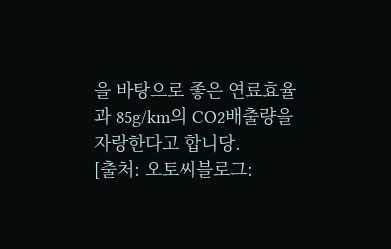을 바탕으로 좋은 연료효율과 85g/km의 CO2배출량을 자랑한다고 합니당.
[출처: 오토씨블로그: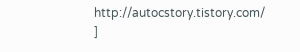http://autocstory.tistory.com/ ]